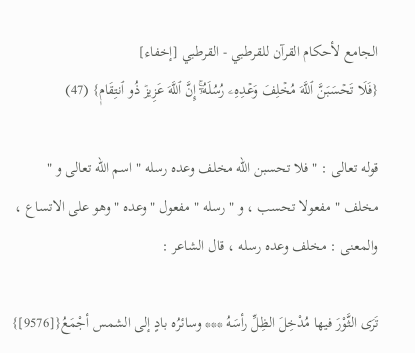الجامع لأحكام القرآن للقرطبي - القرطبي [إخفاء]
{فَلَا تَحۡسَبَنَّ ٱللَّهَ مُخۡلِفَ وَعۡدِهِۦ رُسُلَهُۥٓۚ إِنَّ ٱللَّهَ عَزِيزٞ ذُو ٱنتِقَامٖ} (47)

قوله تعالى : " فلا تحسبن الله مخلف وعده رسله " اسم الله تعالى و " مخلف " مفعولا تحسب ، و " رسله " مفعول " وعده " وهو على الاتساع ، والمعنى : مخلف وعده رسله ، قال الشاعر :

تَرَى الثَّوْرَ فيها مُدْخِلَ الظِلِّ رأسَهُ *** وسائرُه بادٍ إلى الشمس أجْمَعُ{[9576]}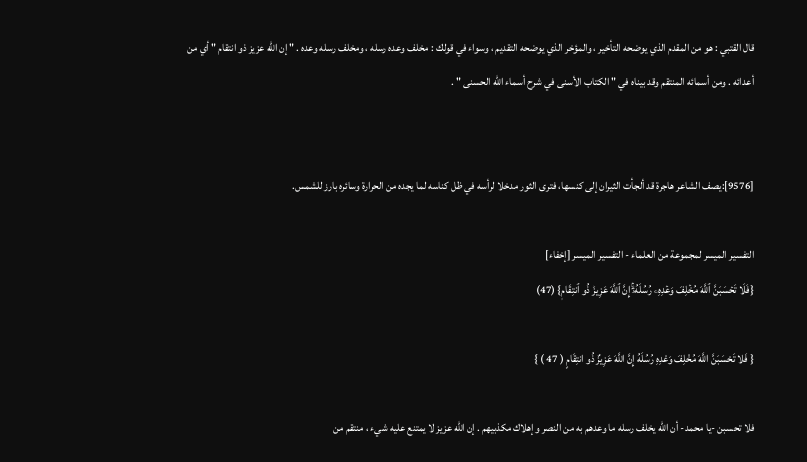قال القتبي : هو من المقدم الذي يوضحه التأخير ، والمؤخر الذي يوضحه التقديم ، وسواء في قولك : مخلف وعده رسله ، ومخلف رسله وعده . " إن الله عزيز ذو انتقام " أي من أعدائه . ومن أسمائه المنتقم وقد بيناه في " الكتاب الأسنى في شرح أسماء الله الحسنى " .


[9576]:يصف الشاعر هاجرة قد ألجأت الثيران إلى كنسها، فترى الثور مدخلا لرأسه في ظل كناسه لما يجده من الحرارة وسائره بارز للشمس.

التفسير الميسر لمجموعة من العلماء - التفسير الميسر [إخفاء]
{فَلَا تَحۡسَبَنَّ ٱللَّهَ مُخۡلِفَ وَعۡدِهِۦ رُسُلَهُۥٓۚ إِنَّ ٱللَّهَ عَزِيزٞ ذُو ٱنتِقَامٖ} (47)

{ فَلا تَحْسَبَنَّ اللَّهَ مُخْلِفَ وَعْدِهِ رُسُلَهُ إِنَّ اللَّهَ عَزِيزٌ ذُو انتِقَامٍ ( 47 ) }

فلا تحسبن -يا محمد- أن الله يخلف رسله ما وعدهم به من النصر وإهلاك مكذبيهم . إن الله عزيز لا يمتنع عليه شيء ، منتقم من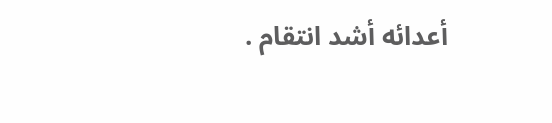أعدائه أشد انتقام .